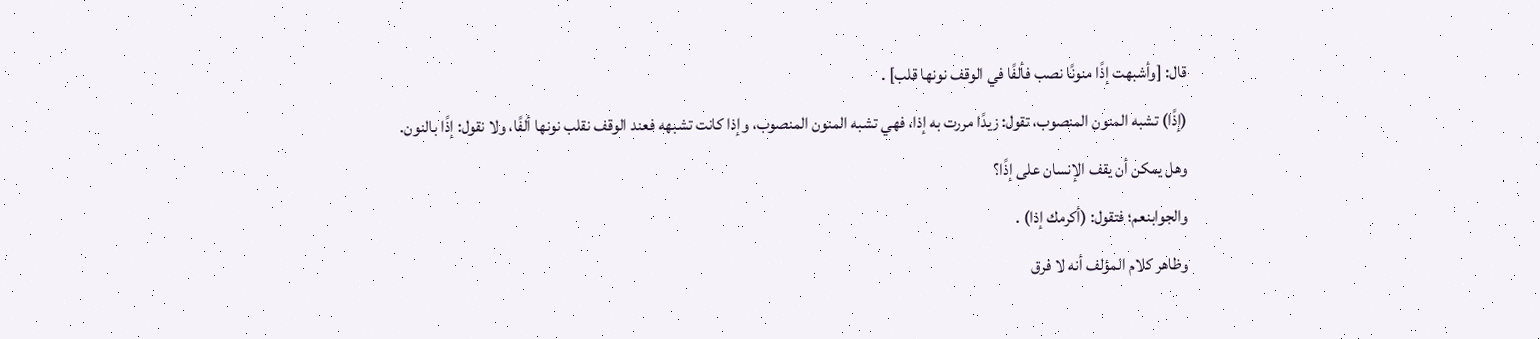قال: [وأشبهت إذًا منونًا نصب فألفًا في الوقف نونها قلب] .
(إذًا) تشبه المنون المنصوب، تقول: زيدًا مررت به إذا، فهي تشبه المنون المنصوب، وإذا كانت تشبهه فعند الوقف نقلب نونها ألفًا، ولا نقول: إذًا بالنون.
وهل يمكن أن يقف الإنسان على إذًا؟
والجوابنعم؛ فتقول: (أكرمك إذا) .
وظاهر كلام المؤلف أنه لا فرق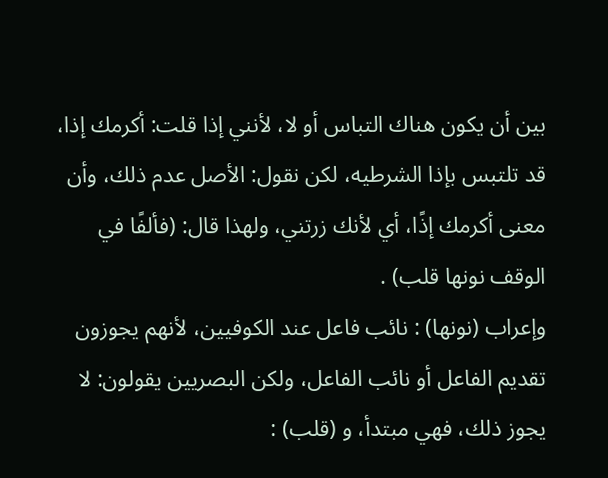بين أن يكون هناك التباس أو لا، لأنني إذا قلت: أكرمك إذا، قد تلتبس بإذا الشرطيه، لكن نقول: الأصل عدم ذلك، وأن معنى أكرمك إذًا، أي لأنك زرتني، ولهذا قال: (فألفًا في الوقف نونها قلب) .
وإعراب (نونها) : نائب فاعل عند الكوفيين، لأنهم يجوزون تقديم الفاعل أو نائب الفاعل، ولكن البصريين يقولون: لا يجوز ذلك، فهي مبتدأ، و (قلب) :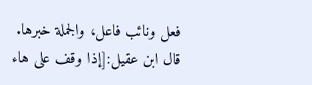فعل ونائب فاعل، والجملة خبرها.
قال ابن عقيل:[إذا وقف على هاء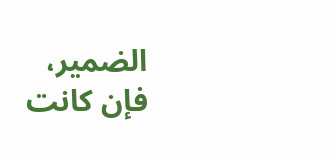الضمير، فإن كانت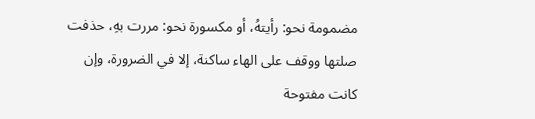مضمومة نحو: رأيتهُ، أو مكسورة نحو: مررت بهِ، حذفت صلتها ووقف على الهاء ساكنة، إلا في الضرورة، وإن كانت مفتوحة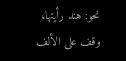نحو: هند رأيتها، وقف على الألف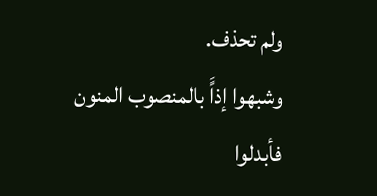ولم تحذف.
وشبهوا إذاًَ بالمنصوب المنون فأبدلوا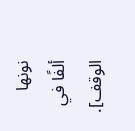نونها ألفًا في الوقف].